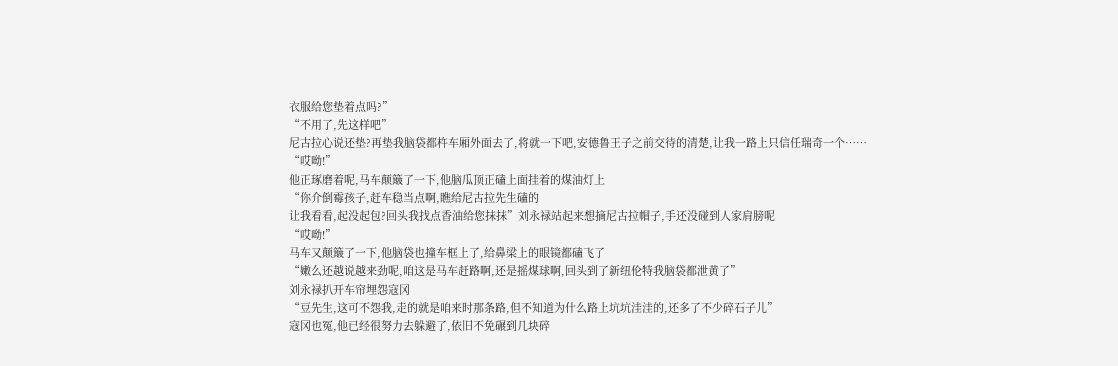衣服给您垫着点吗?”
“不用了,先这样吧”
尼古拉心说还垫?再垫我脑袋都杵车厢外面去了,将就一下吧,安德鲁王子之前交待的清楚,让我一路上只信任瑞奇一个……
“哎呦!”
他正琢磨着呢,马车颠簸了一下,他脑瓜顶正磕上面挂着的煤油灯上
“你介倒霉孩子,赶车稳当点啊,瞧给尼古拉先生磕的
让我看看,起没起包?回头我找点香油给您抹抹”刘永禄站起来想摘尼古拉帽子,手还没碰到人家肩膀呢
“哎呦!”
马车又颠簸了一下,他脑袋也撞车框上了,给鼻梁上的眼镜都磕飞了
“嫩么还越说越来劲呢,咱这是马车赶路啊,还是摇煤球啊,回头到了新纽伦特我脑袋都泄黄了”
刘永禄扒开车帘埋怨寇冈
“豆先生,这可不怨我,走的就是咱来时那条路,但不知道为什么路上坑坑洼洼的,还多了不少碎石子儿”
寇冈也冤,他已经很努力去躲避了,依旧不免碾到几块碎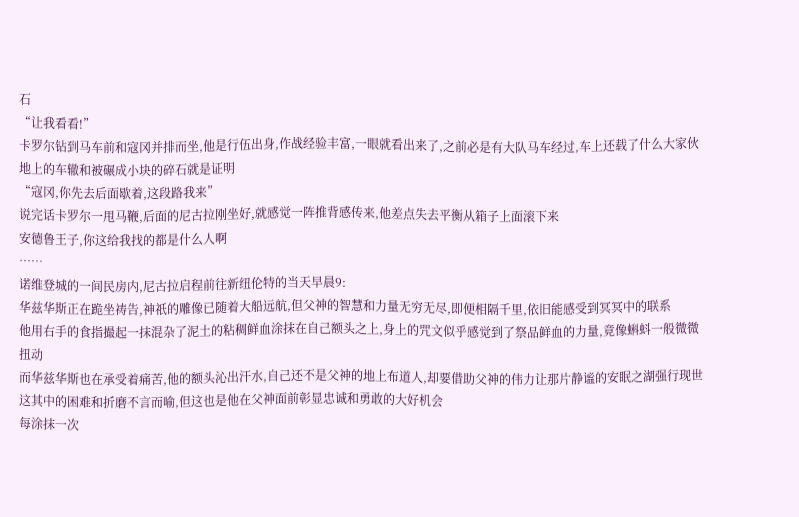石
“让我看看!”
卡罗尔钻到马车前和寇冈并排而坐,他是行伍出身,作战经验丰富,一眼就看出来了,之前必是有大队马车经过,车上还载了什么大家伙
地上的车辙和被碾成小块的碎石就是证明
“寇冈,你先去后面歇着,这段路我来”
说完话卡罗尔一甩马鞭,后面的尼古拉刚坐好,就感觉一阵推背感传来,他差点失去平衡从箱子上面滚下来
安德鲁王子,你这给我找的都是什么人啊
……
诺维登城的一间民房内,尼古拉启程前往新纽伦特的当天早晨9:
华兹华斯正在跪坐祷告,神祇的雕像已随着大船远航,但父神的智慧和力量无穷无尽,即便相隔千里,依旧能感受到冥冥中的联系
他用右手的食指撮起一抹混杂了泥土的粘稠鲜血涂抹在自己额头之上,身上的咒文似乎感觉到了祭品鲜血的力量,竟像蝌蚪一般微微扭动
而华兹华斯也在承受着痛苦,他的额头沁出汗水,自己还不是父神的地上布道人,却要借助父神的伟力让那片静谧的安眠之湖强行现世
这其中的困难和折磨不言而喻,但这也是他在父神面前彰显忠诚和勇敢的大好机会
每涂抹一次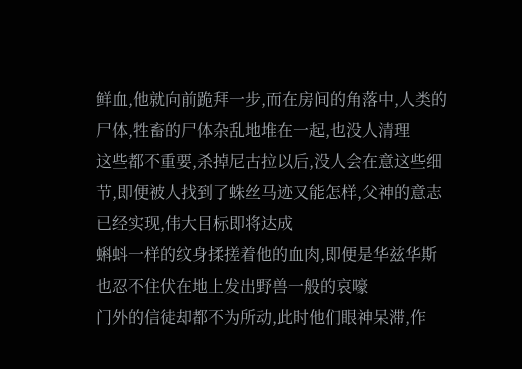鲜血,他就向前跪拜一步,而在房间的角落中,人类的尸体,牲畜的尸体杂乱地堆在一起,也没人清理
这些都不重要,杀掉尼古拉以后,没人会在意这些细节,即便被人找到了蛛丝马迹又能怎样,父神的意志已经实现,伟大目标即将达成
蝌蚪一样的纹身揉搓着他的血肉,即便是华兹华斯也忍不住伏在地上发出野兽一般的哀嚎
门外的信徒却都不为所动,此时他们眼神呆滞,作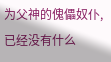为父神的傀儡奴仆,已经没有什么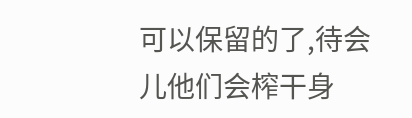可以保留的了,待会儿他们会榨干身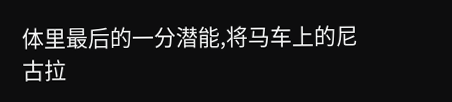体里最后的一分潜能,将马车上的尼古拉